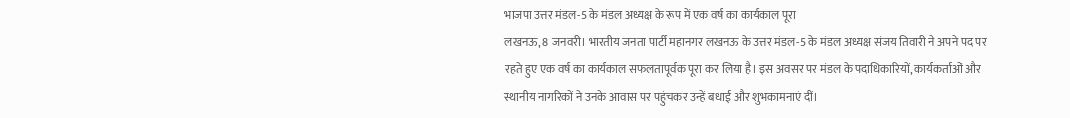भाजपा उत्तर मंडल-5 के मंडल अध्यक्ष के रूप में एक वर्ष का कार्यकाल पूरा
लखनऊ, 8 जनवरी। भारतीय जनता पार्टी महानगर लखनऊ के उत्तर मंडल-5 के मंडल अध्यक्ष संजय तिवारी ने अपने पद पर रहते हुए एक वर्ष का कार्यकाल सफलतापूर्वक पूरा कर लिया है। इस अवसर पर मंडल के पदाधिकारियों, कार्यकर्ताओं और स्थानीय नागरिकों ने उनके आवास पर पहुंचकर उन्हें बधाई और शुभकामनाएं दीं।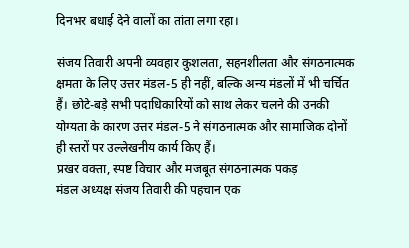दिनभर बधाई देने वालों का तांता लगा रहा।

संजय तिवारी अपनी व्यवहार कुशलता, सहनशीलता और संगठनात्मक क्षमता के लिए उत्तर मंडल-5 ही नहीं, बल्कि अन्य मंडलों में भी चर्चित हैं। छोटे-बड़े सभी पदाधिकारियों को साथ लेकर चलने की उनकी योग्यता के कारण उत्तर मंडल-5 ने संगठनात्मक और सामाजिक दोनों ही स्तरों पर उल्लेखनीय कार्य किए हैं।
प्रखर वक्ता, स्पष्ट विचार और मजबूत संगठनात्मक पकड़
मंडल अध्यक्ष संजय तिवारी की पहचान एक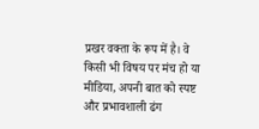प्रखर वक्ता के रूप में है। वे किसी भी विषय पर मंच हो या मीडिया, अपनी बात को स्पष्ट और प्रभावशाली ढंग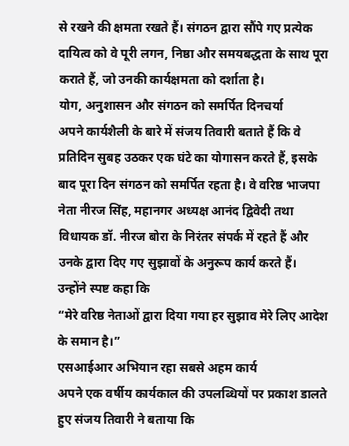से रखने की क्षमता रखते हैं। संगठन द्वारा सौंपे गए प्रत्येक दायित्व को वे पूरी लगन, निष्ठा और समयबद्धता के साथ पूरा कराते हैं, जो उनकी कार्यक्षमता को दर्शाता है।
योग, अनुशासन और संगठन को समर्पित दिनचर्या
अपने कार्यशैली के बारे में संजय तिवारी बताते हैं कि वे प्रतिदिन सुबह उठकर एक घंटे का योगासन करते हैं, इसके बाद पूरा दिन संगठन को समर्पित रहता है। वे वरिष्ठ भाजपा नेता नीरज सिंह, महानगर अध्यक्ष आनंद द्विवेदी तथा विधायक डॉ. नीरज बोरा के निरंतर संपर्क में रहते हैं और उनके द्वारा दिए गए सुझावों के अनुरूप कार्य करते हैं।
उन्होंने स्पष्ट कहा कि
“मेरे वरिष्ठ नेताओं द्वारा दिया गया हर सुझाव मेरे लिए आदेश के समान है।”
एसआईआर अभियान रहा सबसे अहम कार्य
अपने एक वर्षीय कार्यकाल की उपलब्धियों पर प्रकाश डालते हुए संजय तिवारी ने बताया कि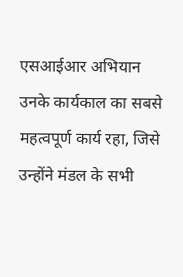एसआईआर अभियान उनके कार्यकाल का सबसे महत्वपूर्ण कार्य रहा, जिसे उन्होंने मंडल के सभी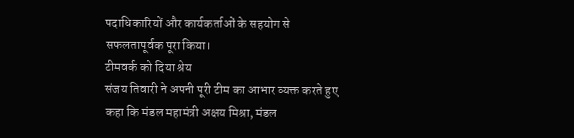पदाधिकारियों और कार्यकर्ताओं के सहयोग से सफलतापूर्वक पूरा किया।
टीमवर्क को दिया श्रेय
संजय तिवारी ने अपनी पूरी टीम का आभार व्यक्त करते हुए कहा कि मंडल महामंत्री अक्षय मिश्रा, मंडल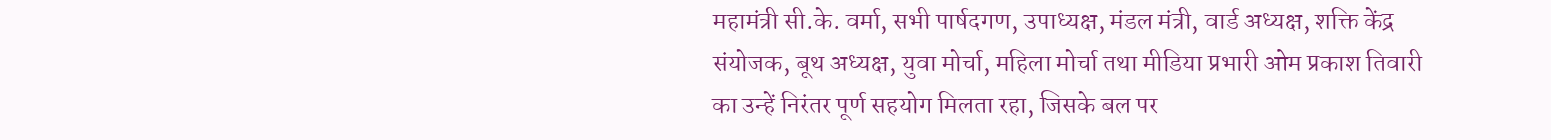महामंत्री सी.के. वर्मा, सभी पार्षदगण, उपाध्यक्ष, मंडल मंत्री, वार्ड अध्यक्ष, शक्ति केंद्र संयोजक, बूथ अध्यक्ष, युवा मोर्चा, महिला मोर्चा तथा मीडिया प्रभारी ओम प्रकाश तिवारी का उन्हें निरंतर पूर्ण सहयोग मिलता रहा, जिसके बल पर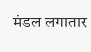मंडल लगातार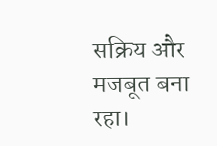सक्रिय और मजबूत बना रहा।